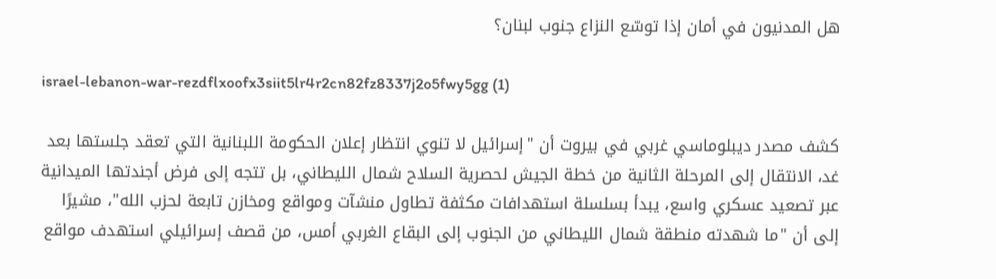هل المدنيون في أمان إذا توسّع النزاع جنوب لبنان؟

israel-lebanon-war-rezdflxoofx3siit5lr4r2cn82fz8337j2o5fwy5gg (1)

كشف مصدر ديبلوماسي غربي في بيروت أن "إسرائيل لا تنوي انتظار إعلان الحكومة اللبنانية التي تعقد جلستها بعد غد، الانتقال إلى المرحلة الثانية من خطة الجيش لحصرية السلاح شمال الليطاني، بل تتجه إلى فرض أجندتها الميدانية عبر تصعيد عسكري واسع، يبدأ بسلسلة استهدافات مكثفة تطاول منشآت ومواقع ومخازن تابعة لحزب الله"، مشيرًا إلى أن "ما شهدته منطقة شمال الليطاني من الجنوب إلى البقاع الغربي أمس، من قصف إسرائيلي استهدف مواقع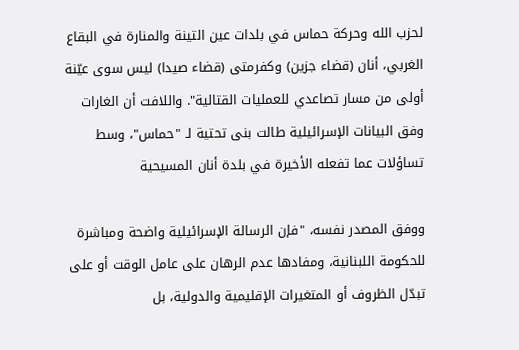لحزب الله وحركة حماس في بلدات عين التينة والمنارة في البقاع الغربي، أنان (قضاء جزين) وكفرمتى (قضاء صيدا) ليس سوى عيّنة أولى من مسار تصاعدي للعمليات القتالية". واللافت أن الغارات وفق البيانات الإسرائيلية طالت بنى تحتية لـ "حماس"، وسط تساؤلات عما تفعله الأخيرة في بلدة أنان المسيحية

ووفق المصدر نفسه، "فإن الرسالة الإسرائيلية واضحة ومباشرة للحكومة اللبنانية، ومفادها عدم الرهان على عامل الوقت أو على تبدّل الظروف أو المتغيرات الإقليمية والدولية، بل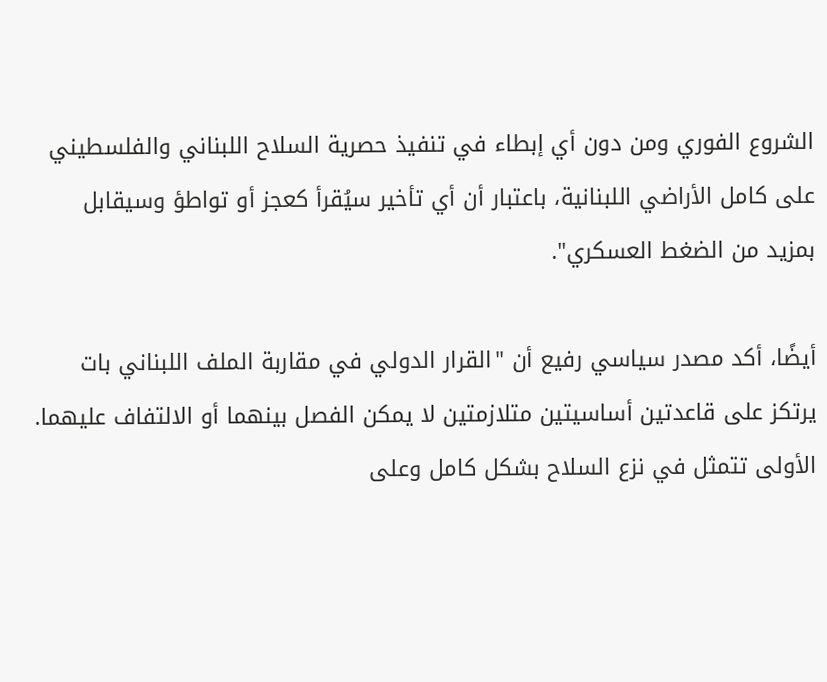الشروع الفوري ومن دون أي إبطاء في تنفيذ حصرية السلاح اللبناني والفلسطيني على كامل الأراضي اللبنانية، باعتبار أن أي تأخير سيُقرأ كعجز أو تواطؤ وسيقابل بمزيد من الضغط العسكري".

أيضًا، أكد مصدر سياسي رفيع أن "القرار الدولي في مقاربة الملف اللبناني بات يرتكز على قاعدتين أساسيتين متلازمتين لا يمكن الفصل بينهما أو الالتفاف عليهما. الأولى تتمثل في نزع السلاح بشكل كامل وعلى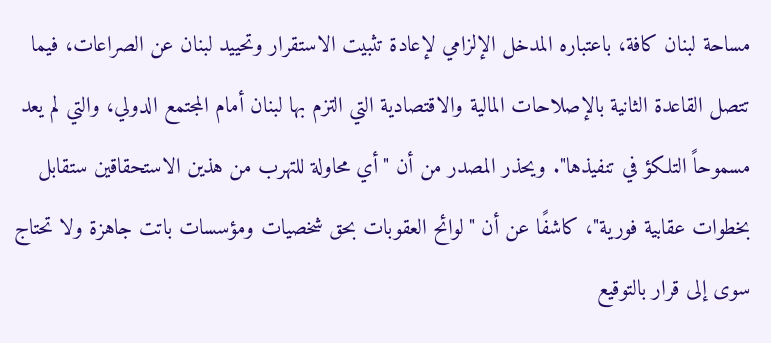مساحة لبنان كافة، باعتباره المدخل الإلزامي لإعادة تثبيت الاستقرار وتحييد لبنان عن الصراعات، فيما تتصل القاعدة الثانية بالإصلاحات المالية والاقتصادية التي التزم بها لبنان أمام المجتمع الدولي، والتي لم يعد مسموحاً التلكؤ في تنفيذها". ويحذر المصدر من أن "أي محاولة للتهرب من هذين الاستحقاقين ستقابل بخطوات عقابية فورية"، كاشفًا عن أن "لوائح العقوبات بحق شخصيات ومؤسسات باتت جاهزة ولا تحتاج سوى إلى قرار بالتوقيع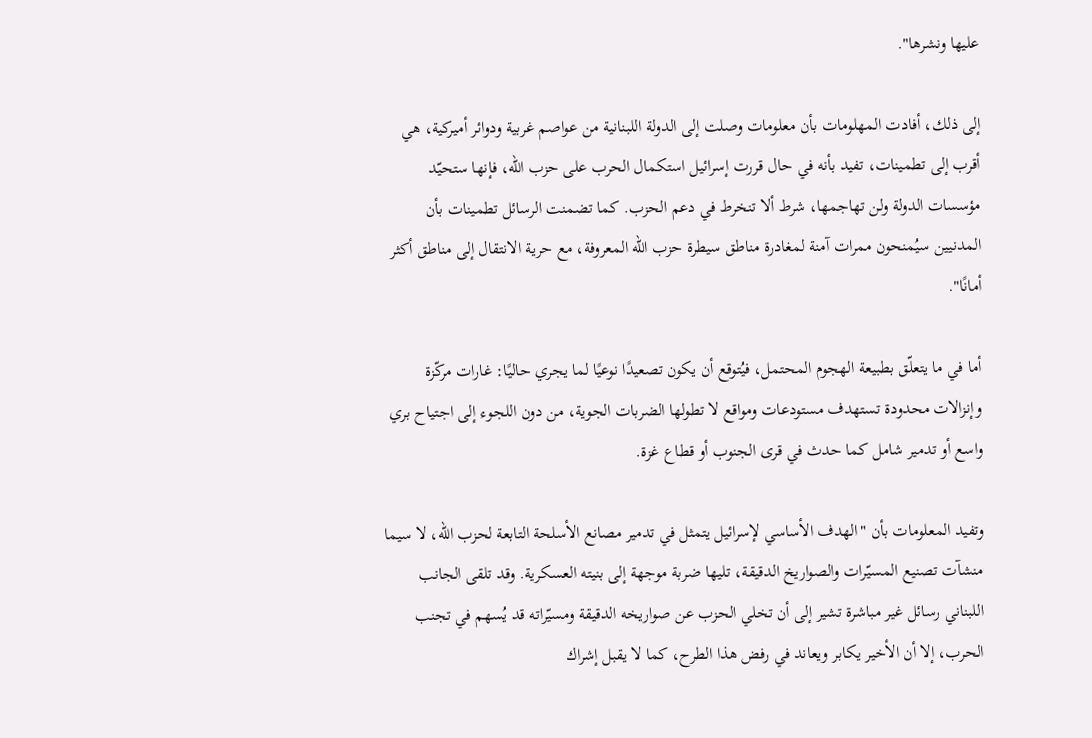عليها ونشرها".

إلى ذلك، أفادت المهلومات بأن معلومات وصلت إلى الدولة اللبنانية من عواصم غربية ودوائر أميركية، هي أقرب إلى تطمينات، تفيد بأنه في حال قررت إسرائيل استكمال الحرب على حزب الله، فإنها ستحيّد مؤسسات الدولة ولن تهاجمها، شرط ألا تنخرط في دعم الحزب. كما تضمنت الرسائل تطمينات بأن المدنيين سيُمنحون ممرات آمنة لمغادرة مناطق سيطرة حزب الله المعروفة، مع حرية الانتقال إلى مناطق أكثر أمانًا".

أما في ما يتعلّق بطبيعة الهجوم المحتمل، فيُتوقع أن يكون تصعيدًا نوعيًا لما يجري حاليًا: غارات مركّزة وإنزالات محدودة تستهدف مستودعات ومواقع لا تطولها الضربات الجوية، من دون اللجوء إلى اجتياح بري واسع أو تدمير شامل كما حدث في قرى الجنوب أو قطاع غزة.

وتفيد المعلومات بأن "الهدف الأساسي لإسرائيل يتمثل في تدمير مصانع الأسلحة التابعة لحزب الله، لا سيما منشآت تصنيع المسيّرات والصواريخ الدقيقة، تليها ضربة موجهة إلى بنيته العسكرية. وقد تلقى الجانب اللبناني رسائل غير مباشرة تشير إلى أن تخلي الحزب عن صواريخه الدقيقة ومسيّراته قد يُسهم في تجنب الحرب، إلا أن الأخير يكابر ويعاند في رفض هذا الطرح، كما لا يقبل إشراك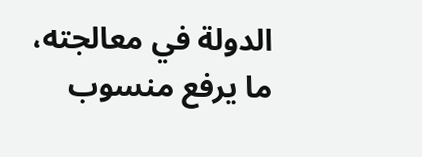الدولة في معالجته، ما يرفع منسوب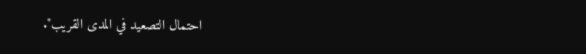احتمال التصعيد في المدى القريب".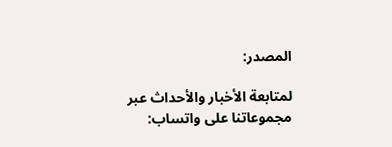المصدر:

لمتابعة الأخبار والأحداث عبر مجموعاتنا على واتساب: